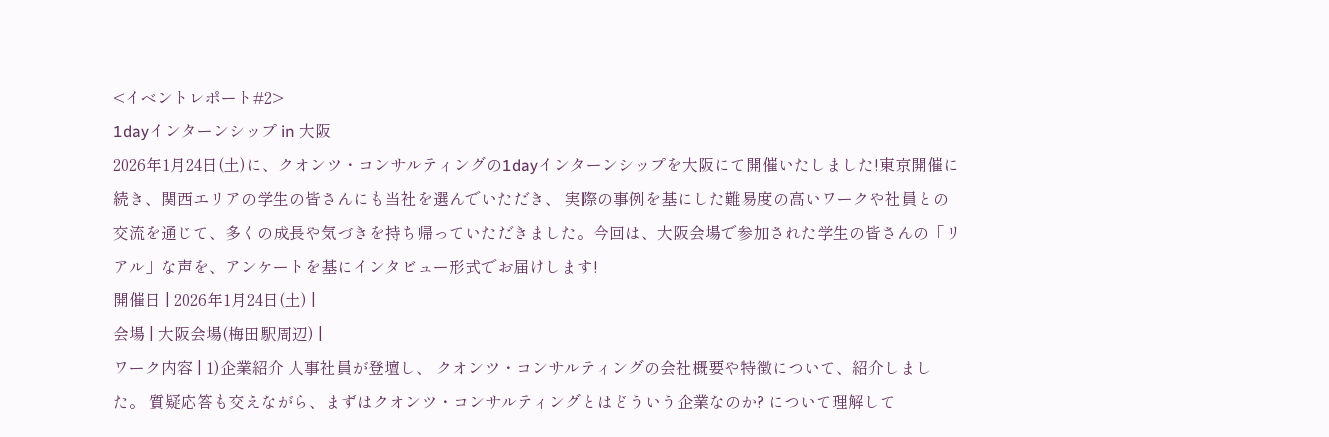<イベントレポート#2>
1dayインターンシップ in 大阪
2026年1月24日(土)に、クオンツ・コンサルティングの1dayインターンシップを大阪にて開催いたしました!東京開催に続き、関西エリアの学生の皆さんにも当社を選んでいただき、 実際の事例を基にした難易度の高いワークや社員との交流を通じて、多くの成長や気づきを持ち帰っていただきました。今回は、大阪会場で参加された学生の皆さんの「リアル」な声を、アンケートを基にインタビュー形式でお届けします!
開催日 | 2026年1月24日(土) |
会場 | 大阪会場(梅田駅周辺) |
ワーク内容 | 1)企業紹介 人事社員が登壇し、 クオンツ・コンサルティングの会社概要や特徴について、紹介しました。 質疑応答も交えながら、まずはクオンツ・コンサルティングとはどういう企業なのか? について理解して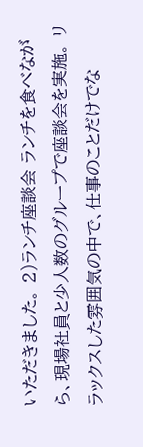いただきました。 2)ランチ座談会 ランチを食べながら、現場社員と少人数のグループで座談会を実施。 リラックスした雰囲気の中で、仕事のことだけでな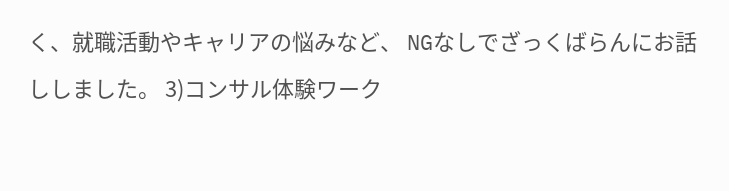く、就職活動やキャリアの悩みなど、 NGなしでざっくばらんにお話ししました。 3)コンサル体験ワーク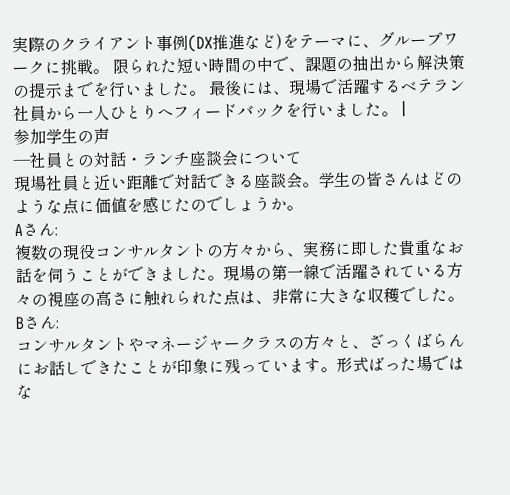実際のクライアント事例(DX推進など)をテーマに、グループワークに挑戦。 限られた短い時間の中で、課題の抽出から解決策の提示までを行いました。 最後には、現場で活躍するベテラン社員から一人ひとりへフィードバックを行いました。 |
参加学生の声
―社員との対話・ランチ座談会について
現場社員と近い距離で対話できる座談会。学生の皆さんはどのような点に価値を感じたのでしょうか。
Aさん:
複数の現役コンサルタントの方々から、実務に即した貴重なお話を伺うことができました。現場の第一線で活躍されている方々の視座の高さに触れられた点は、非常に大きな収穫でした。
Bさん:
コンサルタントやマネージャークラスの方々と、ざっくばらんにお話しできたことが印象に残っています。形式ばった場ではな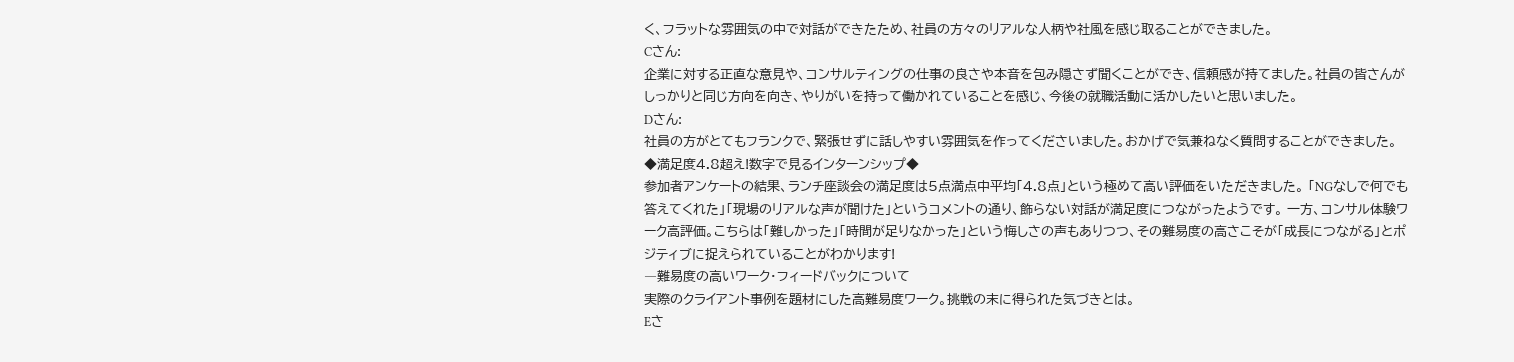く、フラットな雰囲気の中で対話ができたため、社員の方々のリアルな人柄や社風を感じ取ることができました。
Cさん:
企業に対する正直な意見や、コンサルティングの仕事の良さや本音を包み隠さず聞くことができ、信頼感が持てました。社員の皆さんがしっかりと同じ方向を向き、やりがいを持って働かれていることを感じ、今後の就職活動に活かしたいと思いました。
Dさん:
社員の方がとてもフランクで、緊張せずに話しやすい雰囲気を作ってくださいました。おかげで気兼ねなく質問することができました。
◆満足度4.8超え!数字で見るインターンシップ◆
参加者アンケートの結果、ランチ座談会の満足度は5点満点中平均「4.8点」という極めて高い評価をいただきました。 「NGなしで何でも答えてくれた」「現場のリアルな声が聞けた」というコメントの通り、飾らない対話が満足度につながったようです。 一方、コンサル体験ワーク高評価。こちらは「難しかった」「時間が足りなかった」という悔しさの声もありつつ、その難易度の高さこそが「成長につながる」とポジティブに捉えられていることがわかります!
―難易度の高いワーク・フィードバックについて
実際のクライアント事例を題材にした高難易度ワーク。挑戦の末に得られた気づきとは。
Eさ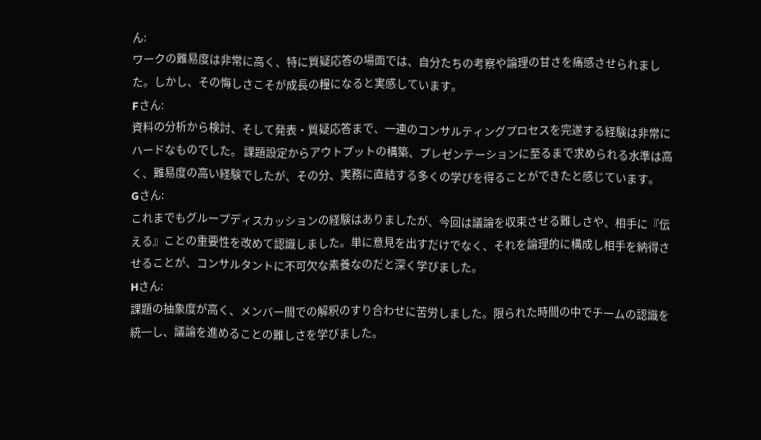ん:
ワークの難易度は非常に高く、特に質疑応答の場面では、自分たちの考察や論理の甘さを痛感させられました。しかし、その悔しさこそが成長の糧になると実感しています。
Fさん:
資料の分析から検討、そして発表・質疑応答まで、一連のコンサルティングプロセスを完遂する経験は非常にハードなものでした。 課題設定からアウトプットの構築、プレゼンテーションに至るまで求められる水準は高く、難易度の高い経験でしたが、その分、実務に直結する多くの学びを得ることができたと感じています。
Gさん:
これまでもグループディスカッションの経験はありましたが、今回は議論を収束させる難しさや、相手に『伝える』ことの重要性を改めて認識しました。単に意見を出すだけでなく、それを論理的に構成し相手を納得させることが、コンサルタントに不可欠な素養なのだと深く学びました。
Hさん:
課題の抽象度が高く、メンバー間での解釈のすり合わせに苦労しました。限られた時間の中でチームの認識を統一し、議論を進めることの難しさを学びました。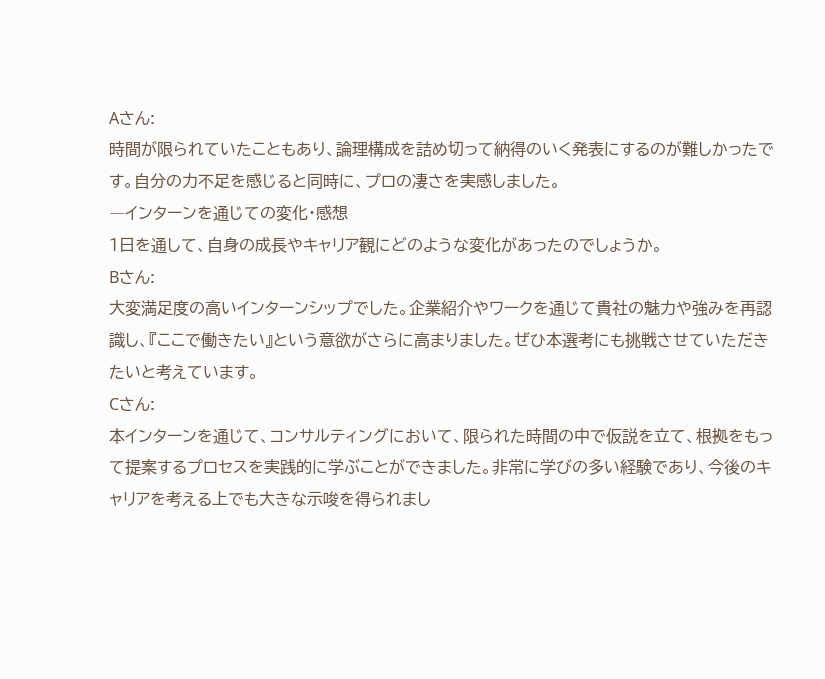Aさん:
時間が限られていたこともあり、論理構成を詰め切って納得のいく発表にするのが難しかったです。自分の力不足を感じると同時に、プロの凄さを実感しました。
―インターンを通じての変化・感想
1日を通して、自身の成長やキャリア観にどのような変化があったのでしょうか。
Bさん:
大変満足度の高いインターンシップでした。企業紹介やワークを通じて貴社の魅力や強みを再認識し、『ここで働きたい』という意欲がさらに高まりました。ぜひ本選考にも挑戦させていただきたいと考えています。
Cさん:
本インターンを通じて、コンサルティングにおいて、限られた時間の中で仮説を立て、根拠をもって提案するプロセスを実践的に学ぶことができました。非常に学びの多い経験であり、今後のキャリアを考える上でも大きな示唆を得られまし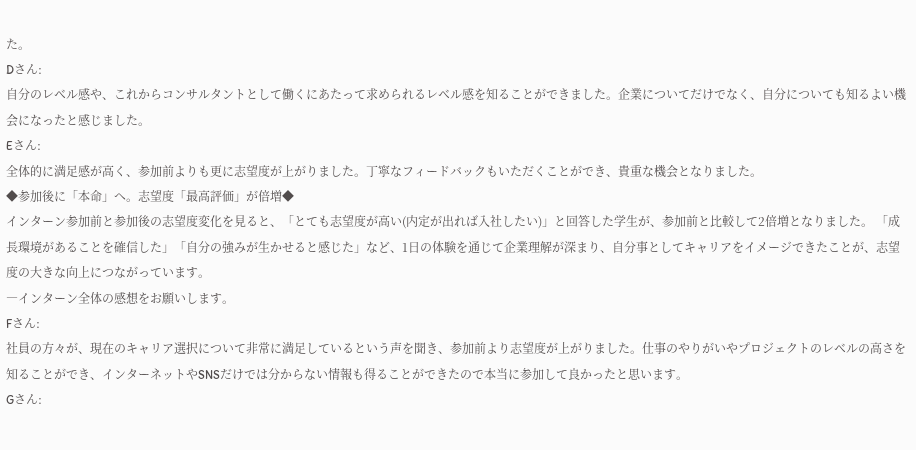た。
Dさん:
自分のレベル感や、これからコンサルタントとして働くにあたって求められるレベル感を知ることができました。企業についてだけでなく、自分についても知るよい機会になったと感じました。
Eさん:
全体的に満足感が高く、参加前よりも更に志望度が上がりました。丁寧なフィードバックもいただくことができ、貴重な機会となりました。
◆参加後に「本命」へ。志望度「最高評価」が倍増◆
インターン参加前と参加後の志望度変化を見ると、「とても志望度が高い(内定が出れば入社したい)」と回答した学生が、参加前と比較して2倍増となりました。 「成長環境があることを確信した」「自分の強みが生かせると感じた」など、1日の体験を通じて企業理解が深まり、自分事としてキャリアをイメージできたことが、志望度の大きな向上につながっています。
―インターン全体の感想をお願いします。
Fさん:
社員の方々が、現在のキャリア選択について非常に満足しているという声を聞き、参加前より志望度が上がりました。仕事のやりがいやプロジェクトのレベルの高さを知ることができ、インターネットやSNSだけでは分からない情報も得ることができたので本当に参加して良かったと思います。
Gさん: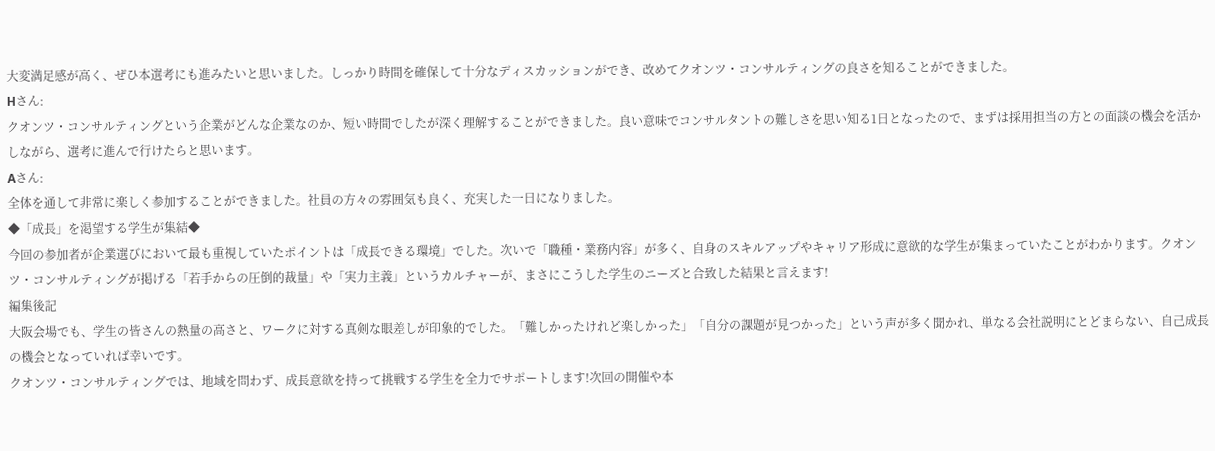大変満足感が高く、ぜひ本選考にも進みたいと思いました。しっかり時間を確保して十分なディスカッションができ、改めてクオンツ・コンサルティングの良さを知ることができました。
Hさん:
クオンツ・コンサルティングという企業がどんな企業なのか、短い時間でしたが深く理解することができました。良い意味でコンサルタントの難しさを思い知る1日となったので、まずは採用担当の方との面談の機会を活かしながら、選考に進んで行けたらと思います。
Aさん:
全体を通して非常に楽しく参加することができました。社員の方々の雰囲気も良く、充実した一日になりました。
◆「成長」を渇望する学生が集結◆
今回の参加者が企業選びにおいて最も重視していたポイントは「成長できる環境」でした。次いで「職種・業務内容」が多く、自身のスキルアップやキャリア形成に意欲的な学生が集まっていたことがわかります。クオンツ・コンサルティングが掲げる「若手からの圧倒的裁量」や「実力主義」というカルチャーが、まさにこうした学生のニーズと合致した結果と言えます!
編集後記
大阪会場でも、学生の皆さんの熱量の高さと、ワークに対する真剣な眼差しが印象的でした。「難しかったけれど楽しかった」「自分の課題が見つかった」という声が多く聞かれ、単なる会社説明にとどまらない、自己成長の機会となっていれば幸いです。
クオンツ・コンサルティングでは、地域を問わず、成長意欲を持って挑戦する学生を全力でサポートします!次回の開催や本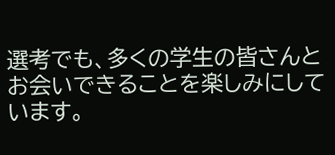選考でも、多くの学生の皆さんとお会いできることを楽しみにしています。